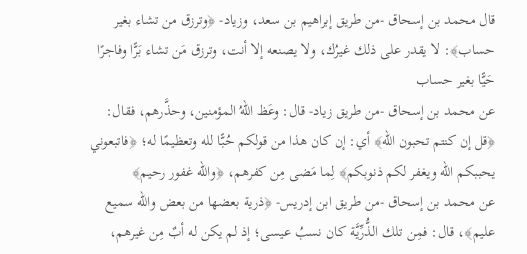قال محمد بن إسحاق -من طريق إبراهيم بن سعد، وزياد- ﴿وترزق من تشاء بغير حساب﴾: لا يقدر على ذلك غيرُك، ولا يصنعه إلا أنت، وترزق مَن تشاء بَرًّا وفاجرًا حَيًّا بغير حساب
عن محمد بن إسحاق -من طريق زياد- قال: وعَظ اللهُ المؤمنين، وحذَّرهم، فقال: ﴿قل إن كنتم تحبون الله﴾ أي: إن كان هذا من قولكم حُبًّا لله وتعظيمًا له؛ ﴿فاتبعوني يحببكم الله ويغفر لكم ذنوبكم﴾ لِما مَضى مِن كفرهم، ﴿والله غفور رحيم﴾
عن محمد بن إسحاق -من طريق ابن إدريس- ﴿ذرية بعضها من بعض والله سميع عليم﴾، قال: فمِن تلك الذُّرِّيَّة كان نسبُ عيسى؛ إذ لم يكن له أبٌ مِن غيرهم،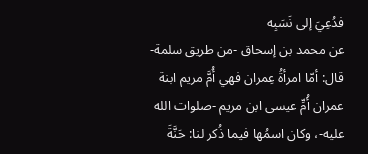فدُعِيَ إلى نَسَبِه
عن محمد بن إسحاق -من طريق سلمة- قال: أمّا امرأةُ عِمران فهي أُمَّ مريم ابنة عمران أُمِّ عيسى ابن مريم -صلوات الله عليه-، وكان اسمُها فيما ذُكر لنا: حَنَّةَ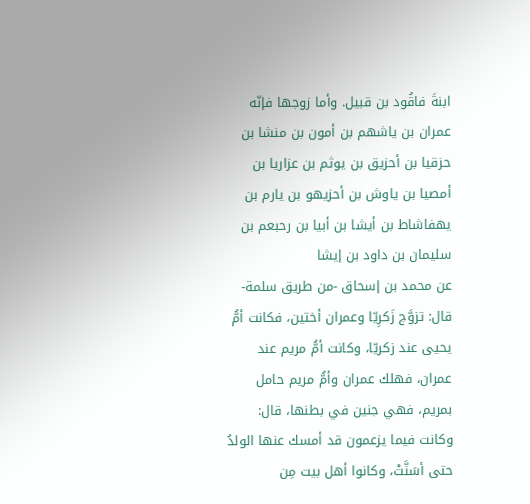ابنةَ فاقُود بن قبيل. وأما زوجها فإنّه عمران بن ياشهم بن أمون بن منشا بن حزقيا بن أحزيق بن يوثم بن عزاريا بن أمصيا بن ياوش بن أحزيهو بن يارم بن يهفاشاط بن أيشا بن أبيا بن رحبعم بن سليمان بن داود بن إيشا
عن محمد بن إسحاق -من طريق سلمة- قال: تزوَّج زَكرِيّا وعمران أختين، فكانت أمُّ يحيى عند زكريّا، وكانت أمُّ مريم عند عمران، فهلك عمران وأمُّ مريم حامل بمريم، فهي جنين في بطنها، قال: وكانت فيما يزعمون قد أمسك عنها الولدُ حتى أسَنَّتْ، وكانوا أهل بيت مِن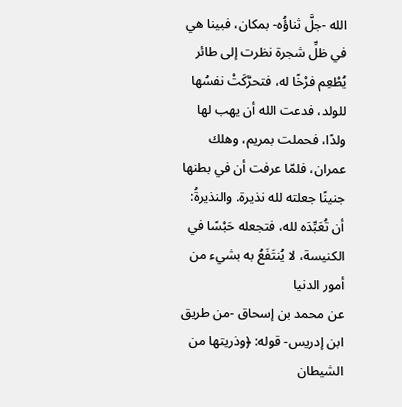الله -جلَّ ثناؤُه- بمكان، فبينا هي في ظلِّ شجرة نظرت إلى طائر يُطْعِم فرْخًا له، فتحرَّكَتْ نفسُها للولد، فدعت الله أن يهب لها ولدًا، فحملت بمريم، وهلك عمران، فلمّا عرفت أن في بطنها جنينًا جعلته لله نذيرة. والنذيرةُ: أن تُعَبِّدَه لله، فتجعله حَبْسًا في الكنيسة، لا يُنتَفَعُ به بشيء من أمور الدنيا
عن محمد بن إسحاق -من طريق ابن إدريس- قوله: ﴿وذريتها من الشيطان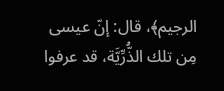الرجيم﴾، قال: إنّ عيسى مِن تلك الذُّرِّيَّة، قد عرفوا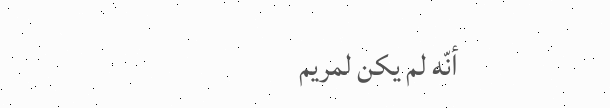أنّه لم يكن لمريم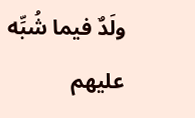ولَدٌ فيما شُبِّه عليهم